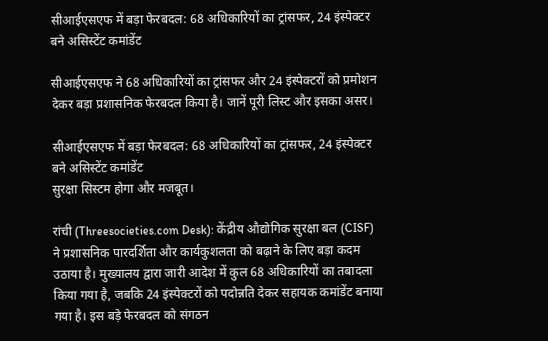सीआईएसएफ में बड़ा फेरबदल: 68 अधिकारियों का ट्रांसफर, 24 इंस्पेक्टर बने असिस्टेंट कमांडेंट

सीआईएसएफ ने 68 अधिकारियों का ट्रांसफर और 24 इंस्पेक्टरों को प्रमोशन देकर बड़ा प्रशासनिक फेरबदल किया है। जानें पूरी लिस्ट और इसका असर।

सीआईएसएफ में बड़ा फेरबदल: 68 अधिकारियों का ट्रांसफर, 24 इंस्पेक्टर बने असिस्टेंट कमांडेंट
सुरक्षा सिस्टम होगा और मजबूत।

रांची (Threesocieties.com Desk): केंद्रीय औद्योगिक सुरक्षा बल (CISF) ने प्रशासनिक पारदर्शिता और कार्यकुशलता को बढ़ाने के लिए बड़ा कदम उठाया है। मुख्यालय द्वारा जारी आदेश में कुल 68 अधिकारियों का तबादला किया गया है, जबकि 24 इंस्पेक्टरों को पदोन्नति देकर सहायक कमांडेंट बनाया गया है। इस बड़े फेरबदल को संगठन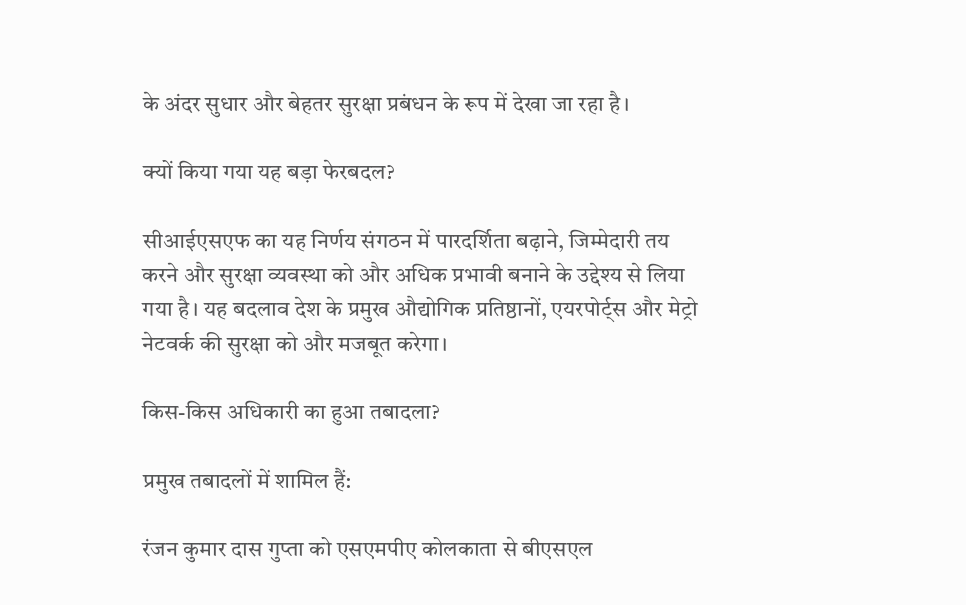के अंदर सुधार और बेहतर सुरक्षा प्रबंधन के रूप में देखा जा रहा है।

क्यों किया गया यह बड़ा फेरबदल?

सीआईएसएफ का यह निर्णय संगठन में पारदर्शिता बढ़ाने, जिम्मेदारी तय करने और सुरक्षा व्यवस्था को और अधिक प्रभावी बनाने के उद्देश्य से लिया गया है। यह बदलाव देश के प्रमुख औद्योगिक प्रतिष्ठानों, एयरपोर्ट्स और मेट्रो नेटवर्क की सुरक्षा को और मजबूत करेगा।

किस-किस अधिकारी का हुआ तबादला?

प्रमुख तबादलों में शामिल हैं:

रंजन कुमार दास गुप्ता को एसएमपीए कोलकाता से बीएसएल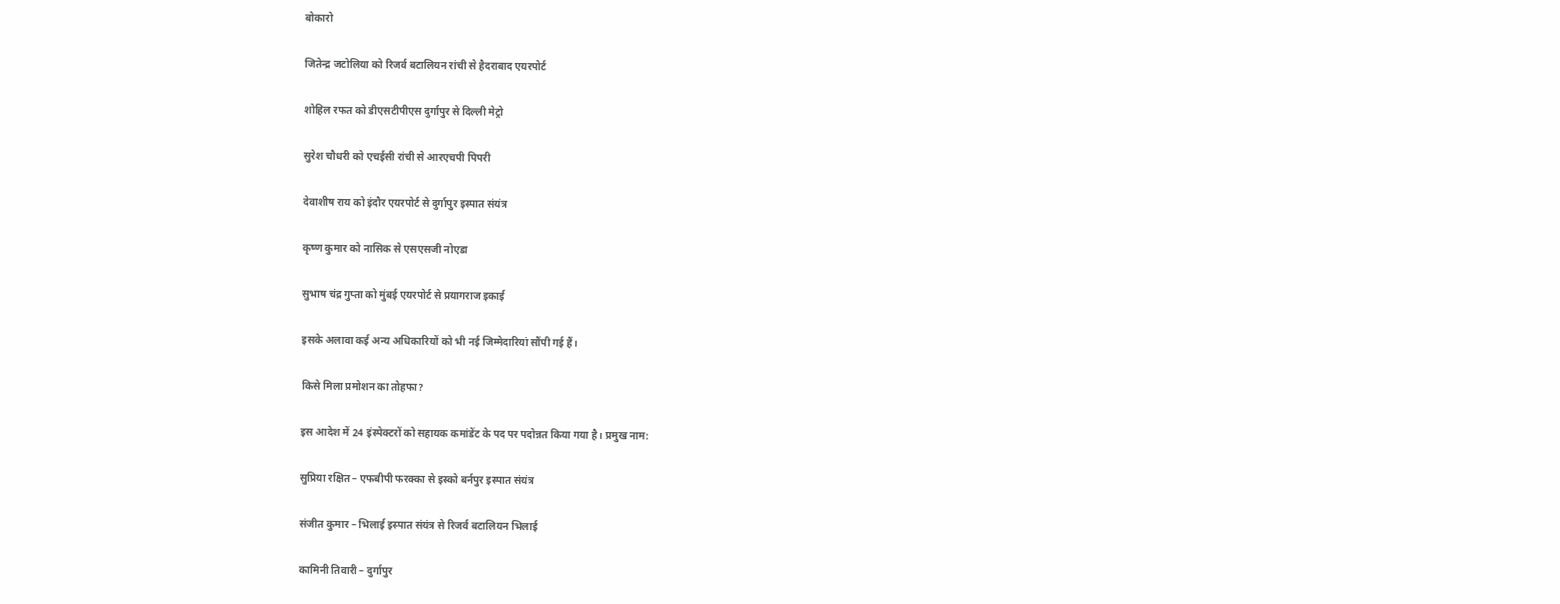बोकारो

जितेन्द्र जटोलिया को रिजर्व बटालियन रांची से हैदराबाद एयरपोर्ट

शोहिल रफत को डीएसटीपीएस दुर्गापुर से दिल्ली मेट्रो

सुरेश चौधरी को एचईसी रांची से आरएचपी पिपरी

देवाशीष राय को इंदौर एयरपोर्ट से दुर्गापुर इस्पात संयंत्र

कृष्ण कुमार को नासिक से एसएसजी नोएडा

सुभाष चंद्र गुप्ता को मुंबई एयरपोर्ट से प्रयागराज इकाई

इसके अलावा कई अन्य अधिकारियों को भी नई जिम्मेदारियां सौंपी गई हैं।

किसे मिला प्रमोशन का तोहफा?

इस आदेश में 24 इंस्पेक्टरों को सहायक कमांडेंट के पद पर पदोन्नत किया गया है। प्रमुख नाम:

सुप्रिया रक्षित – एफबीपी फरक्का से इस्को बर्नपुर इस्पात संयंत्र

संजीत कुमार – भिलाई इस्पात संयंत्र से रिजर्व बटालियन भिलाई

कामिनी तिवारी – दुर्गापुर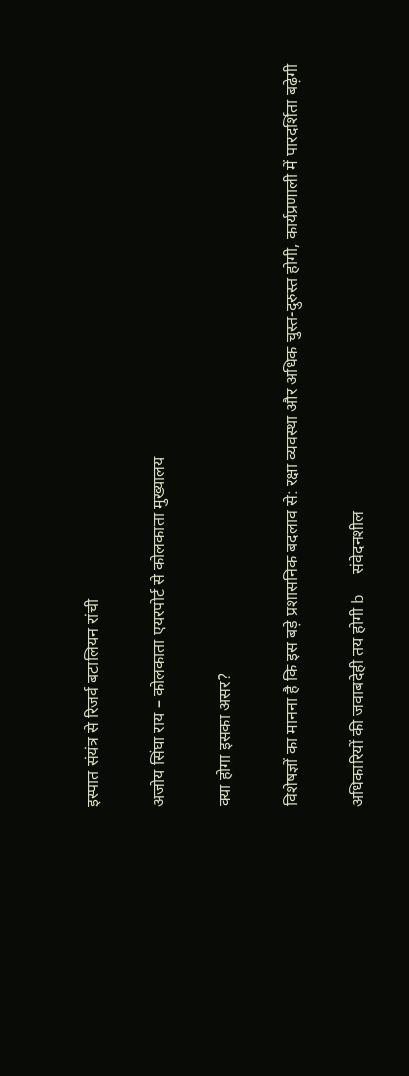इस्पात संयंत्र से रिजर्व बटालियन रांची

अजोय सिंघा राय – कोलकाता एयरपोर्ट से कोलकाता मुख्यालय

क्या होगा इसका असर?

विशेषज्ञों का मानना है कि इस बड़े प्रशासनिक बदलाव से: रक्षा व्यवस्था और अधिक चुस्त-दुरुस्त होगी, कार्यप्रणाली में पारदर्शिता बढ़ेगी

अधिकारियों की जवाबदेही तय होगी b  संवेदनशील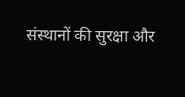संस्थानों की सुरक्षा और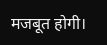मजबूत होगी।